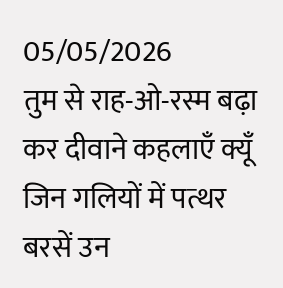05/05/2026
तुम से राह-ओ-रस्म बढ़ा कर दीवाने कहलाएँ क्यूँ
जिन गलियों में पत्थर बरसें उन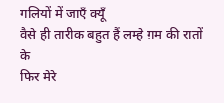गलियों में जाएँ क्यूँ
वैसे ही तारीक बहुत हैं लम्हे ग़म की रातों के
फिर मेरे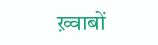ख़्वाबों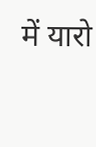में यारो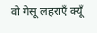वो गेसू लहराएँ क्यूँ